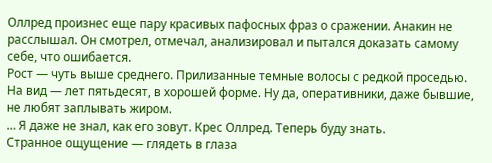Оллред произнес еще пару красивых пафосных фраз о сражении. Анакин не расслышал. Он смотрел, отмечал, анализировал и пытался доказать самому себе, что ошибается.
Рост — чуть выше среднего. Прилизанные темные волосы с редкой проседью. На вид — лет пятьдесят, в хорошей форме. Ну да, оперативники, даже бывшие, не любят заплывать жиром.
… Я даже не знал, как его зовут. Крес Оллред. Теперь буду знать.
Странное ощущение — глядеть в глаза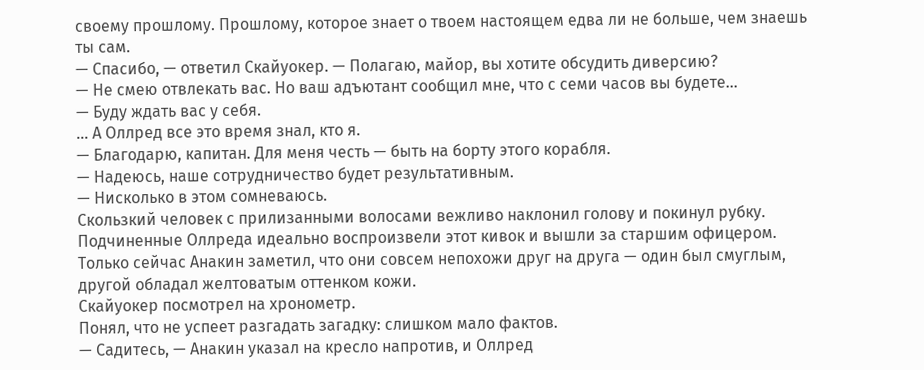своему прошлому. Прошлому, которое знает о твоем настоящем едва ли не больше, чем знаешь ты сам.
— Спасибо, — ответил Скайуокер. — Полагаю, майор, вы хотите обсудить диверсию?
— Не смею отвлекать вас. Но ваш адъютант сообщил мне, что с семи часов вы будете…
— Буду ждать вас у себя.
… А Оллред все это время знал, кто я.
— Благодарю, капитан. Для меня честь — быть на борту этого корабля.
— Надеюсь, наше сотрудничество будет результативным.
— Нисколько в этом сомневаюсь.
Скользкий человек с прилизанными волосами вежливо наклонил голову и покинул рубку. Подчиненные Оллреда идеально воспроизвели этот кивок и вышли за старшим офицером. Только сейчас Анакин заметил, что они совсем непохожи друг на друга — один был смуглым, другой обладал желтоватым оттенком кожи.
Скайуокер посмотрел на хронометр.
Понял, что не успеет разгадать загадку: слишком мало фактов.
— Садитесь, — Анакин указал на кресло напротив, и Оллред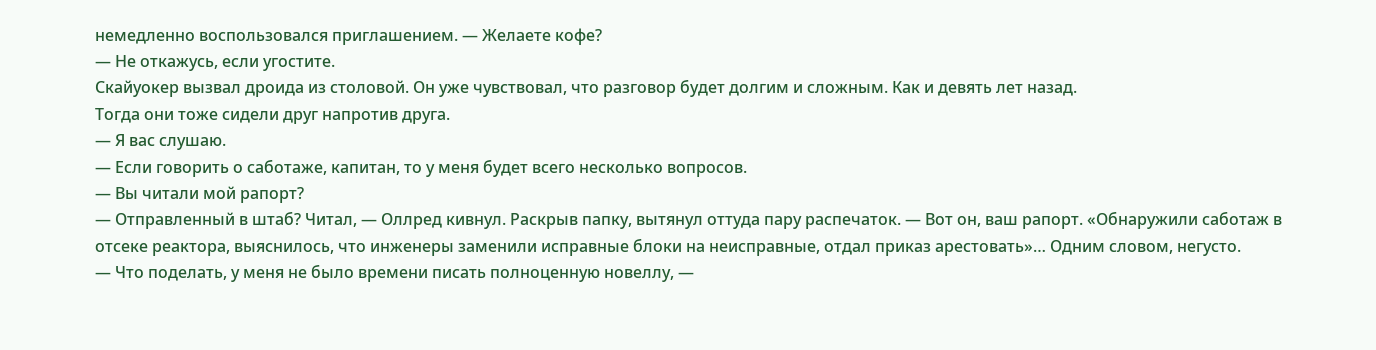немедленно воспользовался приглашением. — Желаете кофе?
— Не откажусь, если угостите.
Скайуокер вызвал дроида из столовой. Он уже чувствовал, что разговор будет долгим и сложным. Как и девять лет назад.
Тогда они тоже сидели друг напротив друга.
— Я вас слушаю.
— Если говорить о саботаже, капитан, то у меня будет всего несколько вопросов.
— Вы читали мой рапорт?
— Отправленный в штаб? Читал, — Оллред кивнул. Раскрыв папку, вытянул оттуда пару распечаток. — Вот он, ваш рапорт. «Обнаружили саботаж в отсеке реактора, выяснилось, что инженеры заменили исправные блоки на неисправные, отдал приказ арестовать»… Одним словом, негусто.
— Что поделать, у меня не было времени писать полноценную новеллу, —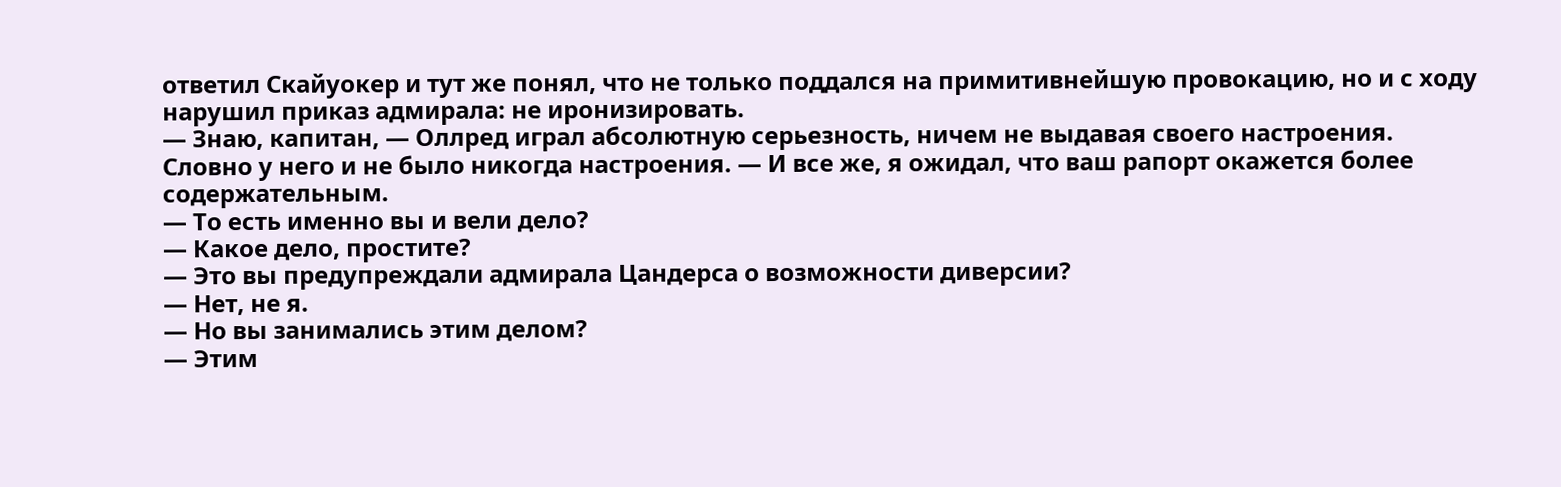ответил Скайуокер и тут же понял, что не только поддался на примитивнейшую провокацию, но и с ходу нарушил приказ адмирала: не иронизировать.
— Знаю, капитан, — Оллред играл абсолютную серьезность, ничем не выдавая своего настроения. Словно у него и не было никогда настроения. — И все же, я ожидал, что ваш рапорт окажется более содержательным.
— То есть именно вы и вели дело?
— Какое дело, простите?
— Это вы предупреждали адмирала Цандерса о возможности диверсии?
— Нет, не я.
— Но вы занимались этим делом?
— Этим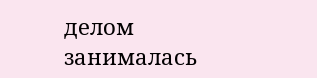делом занималась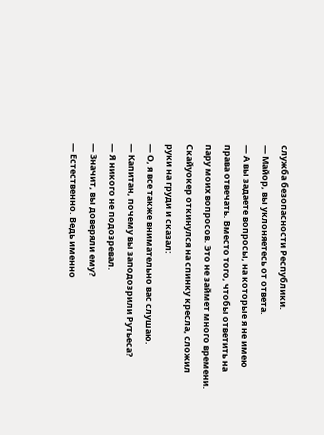служба безопасности Республики.
— Майор, вы уклоняетесь от ответа.
— А вы задаете вопросы, на которые я не имею права отвечать. Вместо того, чтобы ответить на пару моих вопросов. Это не займет много времени.
Скайуокер откинулся на спинку кресла, сложил руки на груди и сказал:
— О, я все также внимательно вас слушаю.
— Капитан, почему вы заподозрили Рутьеса?
— Я никого не подозревал.
— Значит, вы доверяли ему?
— Естественно. Ведь именно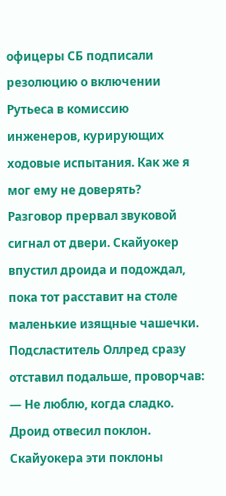офицеры СБ подписали резолюцию о включении Рутьеса в комиссию инженеров, курирующих ходовые испытания. Как же я мог ему не доверять?
Разговор прервал звуковой сигнал от двери. Скайуокер впустил дроида и подождал, пока тот расставит на столе маленькие изящные чашечки. Подсластитель Оллред сразу отставил подальше, проворчав:
— Не люблю, когда сладко.
Дроид отвесил поклон. Скайуокера эти поклоны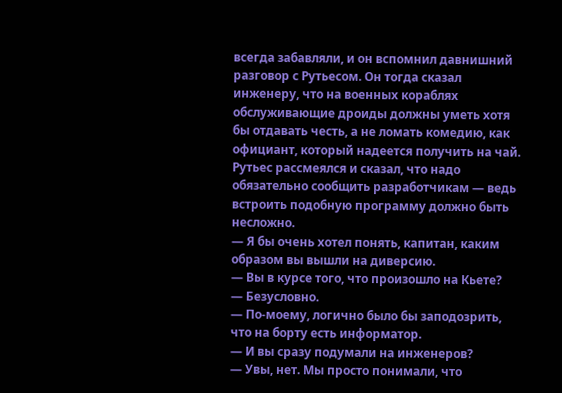всегда забавляли, и он вспомнил давнишний разговор с Рутьесом. Он тогда сказал инженеру, что на военных кораблях обслуживающие дроиды должны уметь хотя бы отдавать честь, а не ломать комедию, как официант, который надеется получить на чай. Рутьес рассмеялся и сказал, что надо обязательно сообщить разработчикам — ведь встроить подобную программу должно быть несложно.
— Я бы очень хотел понять, капитан, каким образом вы вышли на диверсию.
— Вы в курсе того, что произошло на Кьете?
— Безусловно.
— По-моему, логично было бы заподозрить, что на борту есть информатор.
— И вы сразу подумали на инженеров?
— Увы, нет. Мы просто понимали, что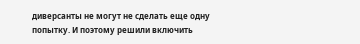диверсанты не могут не сделать еще одну попытку. И поэтому решили включить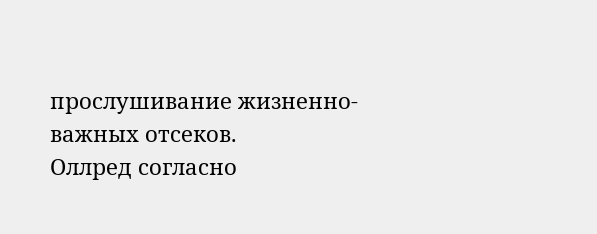прослушивание жизненно-важных отсеков.
Оллред согласно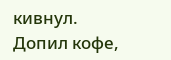кивнул. Допил кофе,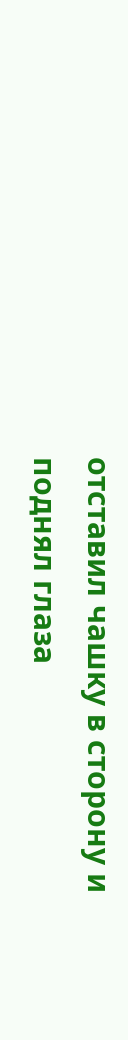отставил чашку в сторону и поднял глаза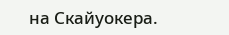на Скайуокера.